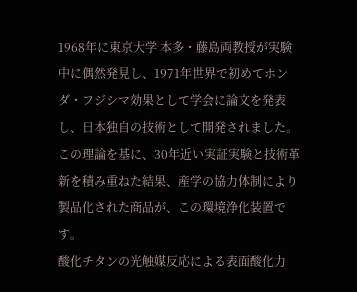1968年に東京大学 本多・藤島両教授が実験中に偶然発見し、1971年世界で初めてホンダ・フジシマ効果として学会に論文を発表し、日本独自の技術として開発されました。この理論を基に、30年近い実証実験と技術革新を積み重ねた結果、産学の協力体制により製品化された商品が、この環境浄化装置です。
酸化チタンの光触媒反応による表面酸化力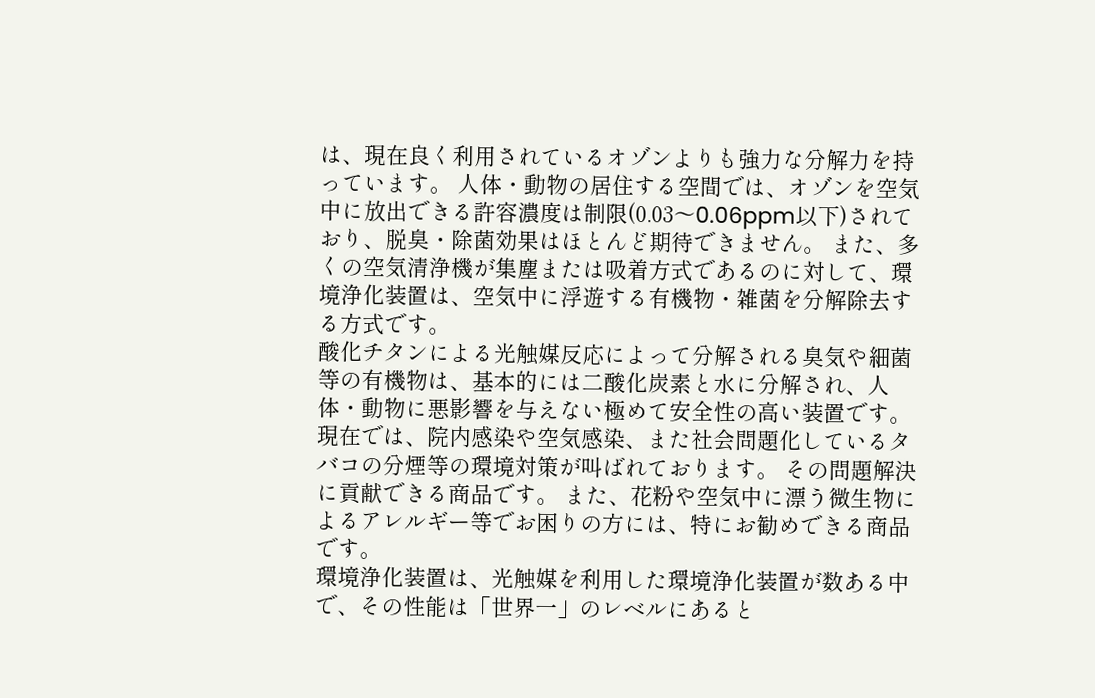は、現在良く利用されているオゾンよりも強力な分解力を持っています。 人体・動物の居住する空間では、オゾンを空気中に放出できる許容濃度は制限(0.03〜0.06ppm以下)されており、脱臭・除菌効果はほとんど期待できません。 また、多くの空気清浄機が集塵または吸着方式であるのに対して、環境浄化装置は、空気中に浮遊する有機物・雑菌を分解除去する方式です。
酸化チタンによる光触媒反応によって分解される臭気や細菌等の有機物は、基本的には二酸化炭素と水に分解され、人体・動物に悪影響を与えない極めて安全性の高い装置です。
現在では、院内感染や空気感染、また社会問題化しているタバコの分煙等の環境対策が叫ばれております。 その問題解決に貢献できる商品です。 また、花粉や空気中に漂う微生物によるアレルギー等でお困りの方には、特にお勧めできる商品です。
環境浄化装置は、光触媒を利用した環境浄化装置が数ある中で、その性能は「世界一」のレベルにあると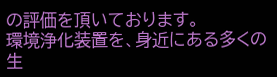の評価を頂いております。
環境浄化装置を、身近にある多くの生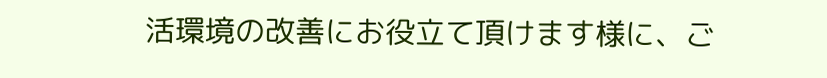活環境の改善にお役立て頂けます様に、ご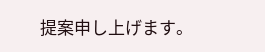提案申し上げます。